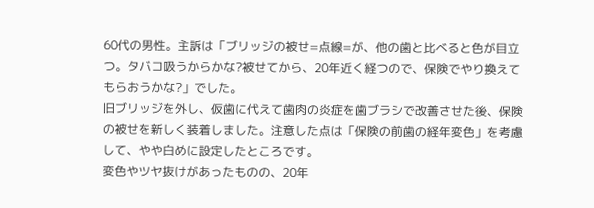60代の男性。主訴は「ブリッジの被せ=点線=が、他の歯と比べると色が目立つ。タバコ吸うからかな?被せてから、20年近く経つので、保険でやり換えてもらおうかな?」でした。
旧ブリッジを外し、仮歯に代えて歯肉の炎症を歯ブラシで改善させた後、保険の被せを新しく装着しました。注意した点は「保険の前歯の経年変色」を考慮して、やや白めに設定したところです。
変色やツヤ抜けがあったものの、20年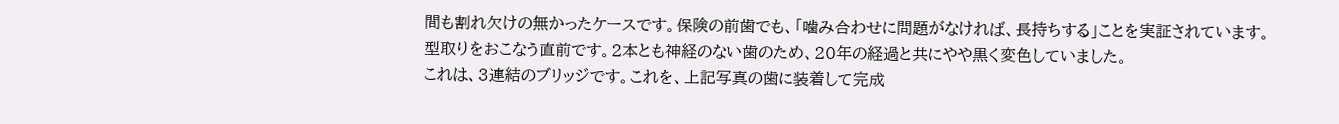間も割れ欠けの無かったケースです。保険の前歯でも、「噛み合わせに問題がなければ、長持ちする」ことを実証されています。
型取りをおこなう直前です。2本とも神経のない歯のため、20年の経過と共にやや黒く変色していました。
これは、3連結のブリッジです。これを、上記写真の歯に装着して完成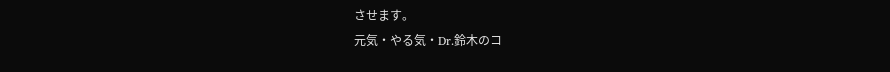させます。
元気・やる気・Dr.鈴木のコ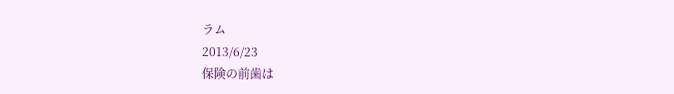ラム
2013/6/23
保険の前歯は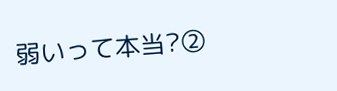弱いって本当?②